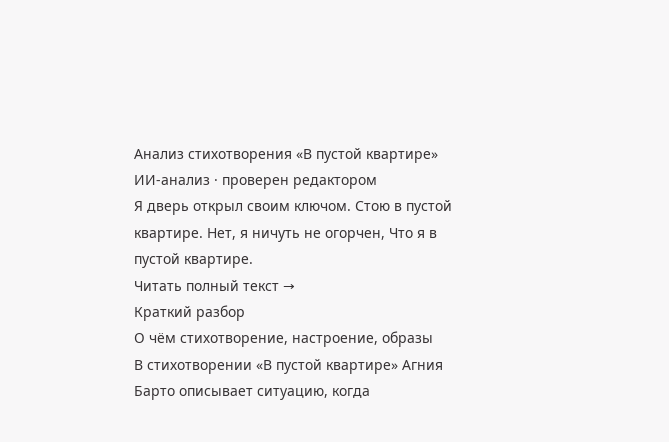Анализ стихотворения «В пустой квартире»
ИИ-анализ · проверен редактором
Я дверь открыл своим ключом. Стою в пустой квартире. Нет, я ничуть не огорчен, Что я в пустой квартире.
Читать полный текст →
Краткий разбор
О чём стихотворение, настроение, образы
В стихотворении «В пустой квартире» Агния Барто описывает ситуацию, когда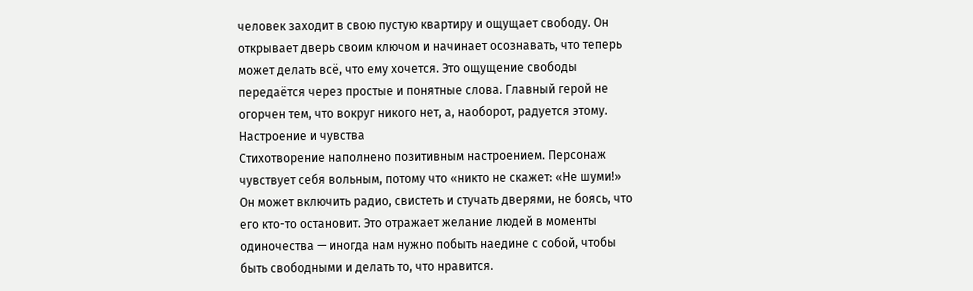человек заходит в свою пустую квартиру и ощущает свободу. Он открывает дверь своим ключом и начинает осознавать, что теперь может делать всё, что ему хочется. Это ощущение свободы передаётся через простые и понятные слова. Главный герой не огорчен тем, что вокруг никого нет, а, наоборот, радуется этому.
Настроение и чувства
Стихотворение наполнено позитивным настроением. Персонаж чувствует себя вольным, потому что «никто не скажет: «Не шуми!» Он может включить радио, свистеть и стучать дверями, не боясь, что его кто-то остановит. Это отражает желание людей в моменты одиночества — иногда нам нужно побыть наедине с собой, чтобы быть свободными и делать то, что нравится.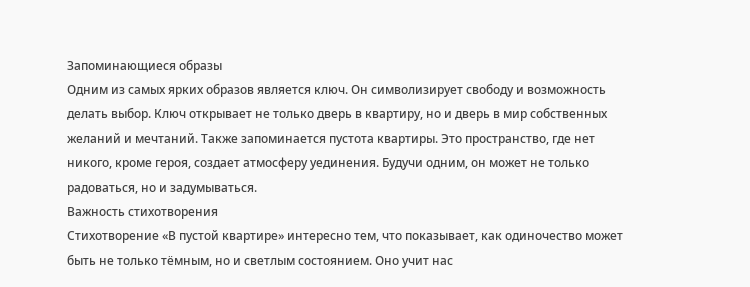Запоминающиеся образы
Одним из самых ярких образов является ключ. Он символизирует свободу и возможность делать выбор. Ключ открывает не только дверь в квартиру, но и дверь в мир собственных желаний и мечтаний. Также запоминается пустота квартиры. Это пространство, где нет никого, кроме героя, создает атмосферу уединения. Будучи одним, он может не только радоваться, но и задумываться.
Важность стихотворения
Стихотворение «В пустой квартире» интересно тем, что показывает, как одиночество может быть не только тёмным, но и светлым состоянием. Оно учит нас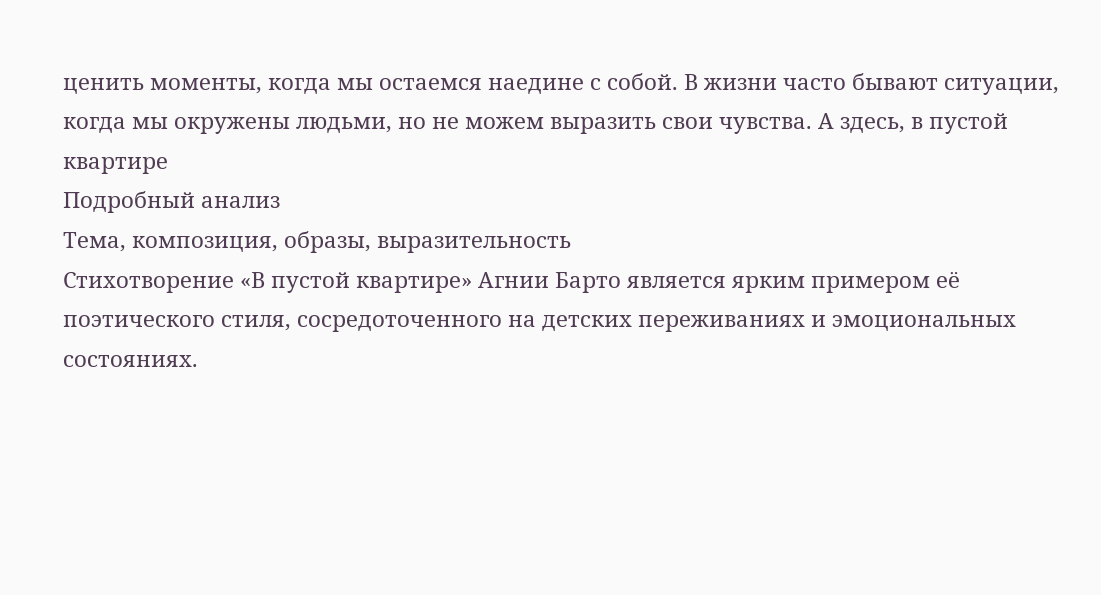ценить моменты, когда мы остаемся наедине с собой. В жизни часто бывают ситуации, когда мы окружены людьми, но не можем выразить свои чувства. А здесь, в пустой квартире
Подробный анализ
Тема, композиция, образы, выразительность
Стихотворение «В пустой квартире» Агнии Барто является ярким примером её поэтического стиля, сосредоточенного на детских переживаниях и эмоциональных состояниях.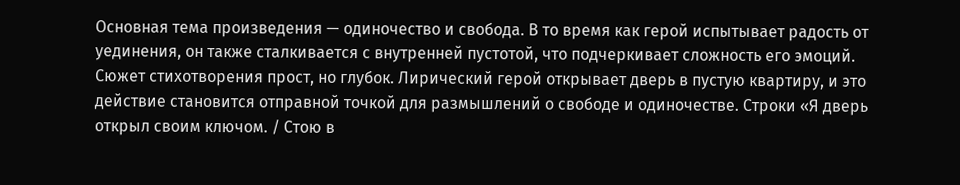Основная тема произведения — одиночество и свобода. В то время как герой испытывает радость от уединения, он также сталкивается с внутренней пустотой, что подчеркивает сложность его эмоций.
Сюжет стихотворения прост, но глубок. Лирический герой открывает дверь в пустую квартиру, и это действие становится отправной точкой для размышлений о свободе и одиночестве. Строки «Я дверь открыл своим ключом. / Стою в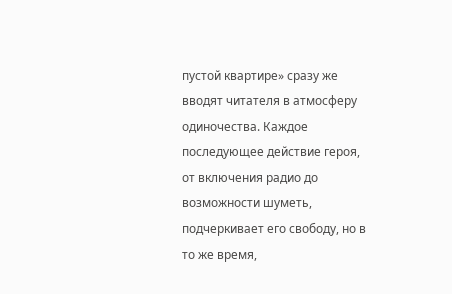пустой квартире» сразу же вводят читателя в атмосферу одиночества. Каждое последующее действие героя, от включения радио до возможности шуметь, подчеркивает его свободу, но в то же время,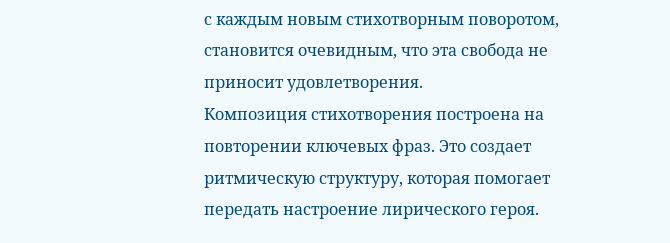с каждым новым стихотворным поворотом, становится очевидным, что эта свобода не приносит удовлетворения.
Композиция стихотворения построена на повторении ключевых фраз. Это создает ритмическую структуру, которая помогает передать настроение лирического героя.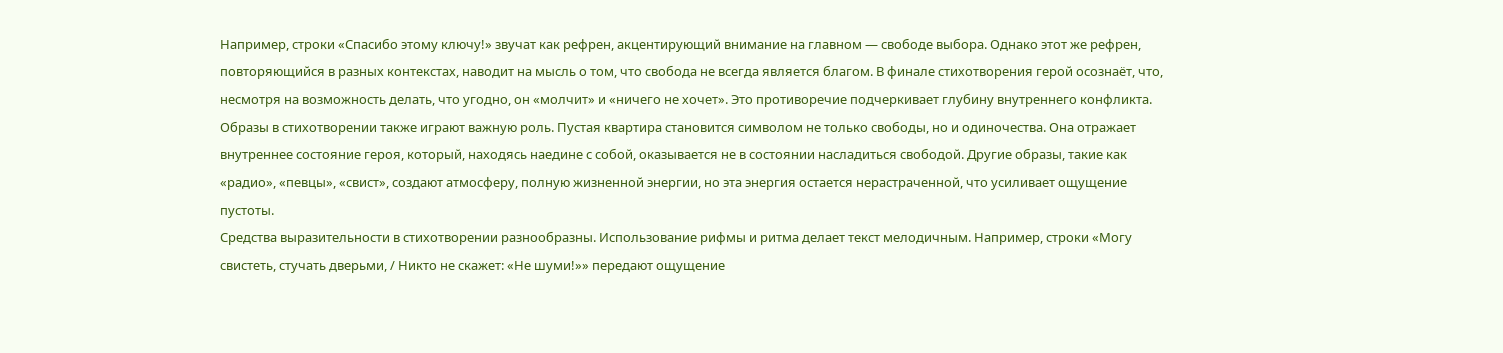Например, строки «Спасибо этому ключу!» звучат как рефрен, акцентирующий внимание на главном — свободе выбора. Однако этот же рефрен, повторяющийся в разных контекстах, наводит на мысль о том, что свобода не всегда является благом. В финале стихотворения герой осознаёт, что, несмотря на возможность делать, что угодно, он «молчит» и «ничего не хочет». Это противоречие подчеркивает глубину внутреннего конфликта.
Образы в стихотворении также играют важную роль. Пустая квартира становится символом не только свободы, но и одиночества. Она отражает внутреннее состояние героя, который, находясь наедине с собой, оказывается не в состоянии насладиться свободой. Другие образы, такие как «радио», «певцы», «свист», создают атмосферу, полную жизненной энергии, но эта энергия остается нерастраченной, что усиливает ощущение пустоты.
Средства выразительности в стихотворении разнообразны. Использование рифмы и ритма делает текст мелодичным. Например, строки «Могу свистеть, стучать дверьми, / Никто не скажет: «Не шуми!»» передают ощущение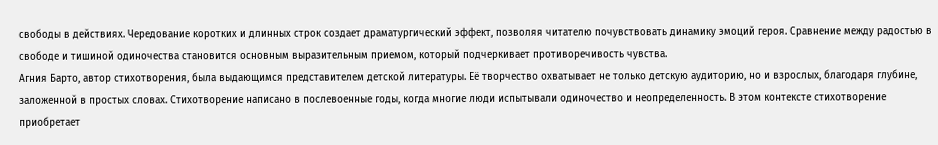свободы в действиях. Чередование коротких и длинных строк создает драматургический эффект, позволяя читателю почувствовать динамику эмоций героя. Сравнение между радостью в свободе и тишиной одиночества становится основным выразительным приемом, который подчеркивает противоречивость чувства.
Агния Барто, автор стихотворения, была выдающимся представителем детской литературы. Её творчество охватывает не только детскую аудиторию, но и взрослых, благодаря глубине, заложенной в простых словах. Стихотворение написано в послевоенные годы, когда многие люди испытывали одиночество и неопределенность. В этом контексте стихотворение приобретает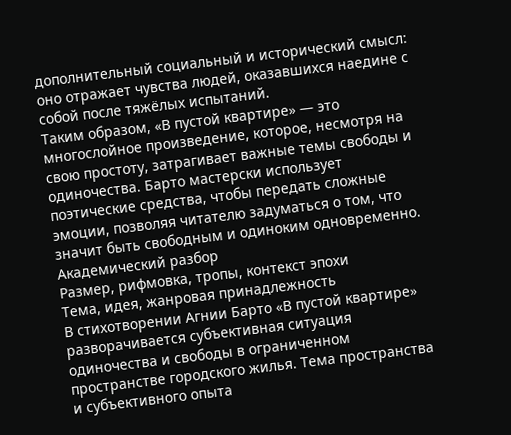дополнительный социальный и исторический смысл: оно отражает чувства людей, оказавшихся наедине с собой после тяжёлых испытаний.
Таким образом, «В пустой квартире» — это многослойное произведение, которое, несмотря на свою простоту, затрагивает важные темы свободы и одиночества. Барто мастерски использует поэтические средства, чтобы передать сложные эмоции, позволяя читателю задуматься о том, что значит быть свободным и одиноким одновременно.
Академический разбор
Размер, рифмовка, тропы, контекст эпохи
Тема, идея, жанровая принадлежность
В стихотворении Агнии Барто «В пустой квартире» разворачивается субъективная ситуация одиночества и свободы в ограниченном пространстве городского жилья. Тема пространства и субъективного опыта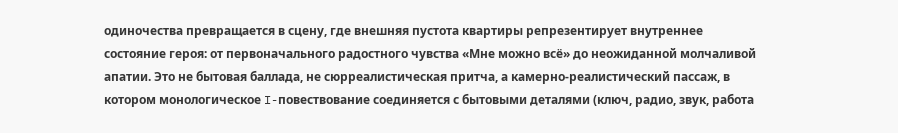одиночества превращается в сцену, где внешняя пустота квартиры репрезентирует внутреннее состояние героя: от первоначального радостного чувства «Мне можно всё» до неожиданной молчаливой апатии. Это не бытовая баллада, не сюрреалистическая притча, а камерно-реалистический пассаж, в котором монологическое I-повествование соединяется с бытовыми деталями (ключ, радио, звук, работа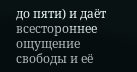до пяти) и даёт всестороннее ощущение свободы и её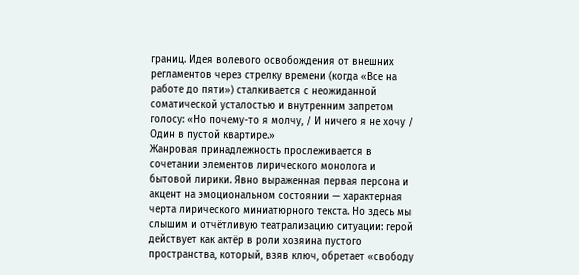границ. Идея волевого освобождения от внешних регламентов через стрелку времени (когда «Все на работе до пяти») сталкивается с неожиданной соматической усталостью и внутренним запретом голосу: «Но почему-то я молчу, / И ничего я не хочу / Один в пустой квартире.»
Жанровая принадлежность прослеживается в сочетании элементов лирического монолога и бытовой лирики. Явно выраженная первая персона и акцент на эмоциональном состоянии — характерная черта лирического миниатюрного текста. Но здесь мы слышим и отчётливую театрализацию ситуации: герой действует как актёр в роли хозяина пустого пространства, который, взяв ключ, обретает «свободу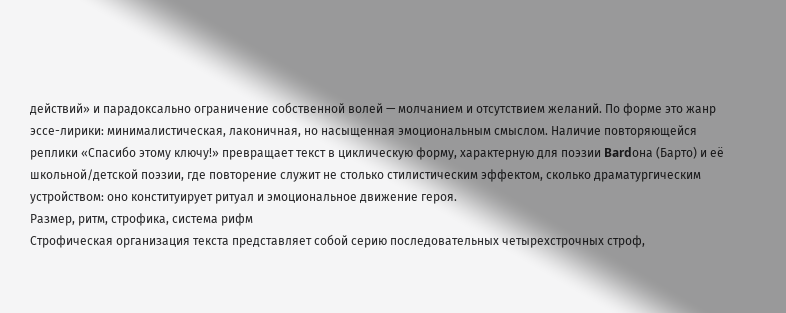действий» и парадоксально ограничение собственной волей — молчанием и отсутствием желаний. По форме это жанр эссе-лирики: минималистическая, лаконичная, но насыщенная эмоциональным смыслом. Наличие повторяющейся реплики «Спасибо этому ключу!» превращает текст в циклическую форму, характерную для поэзии Bardона (Барто) и её школьной/детской поэзии, где повторение служит не столько стилистическим эффектом, сколько драматургическим устройством: оно конституирует ритуал и эмоциональное движение героя.
Размер, ритм, строфика, система рифм
Строфическая организация текста представляет собой серию последовательных четырехстрочных строф,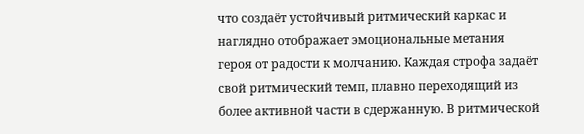что создаёт устойчивый ритмический каркас и наглядно отображает эмоциональные метания героя от радости к молчанию. Каждая строфа задаёт свой ритмический темп, плавно переходящий из более активной части в сдержанную. В ритмической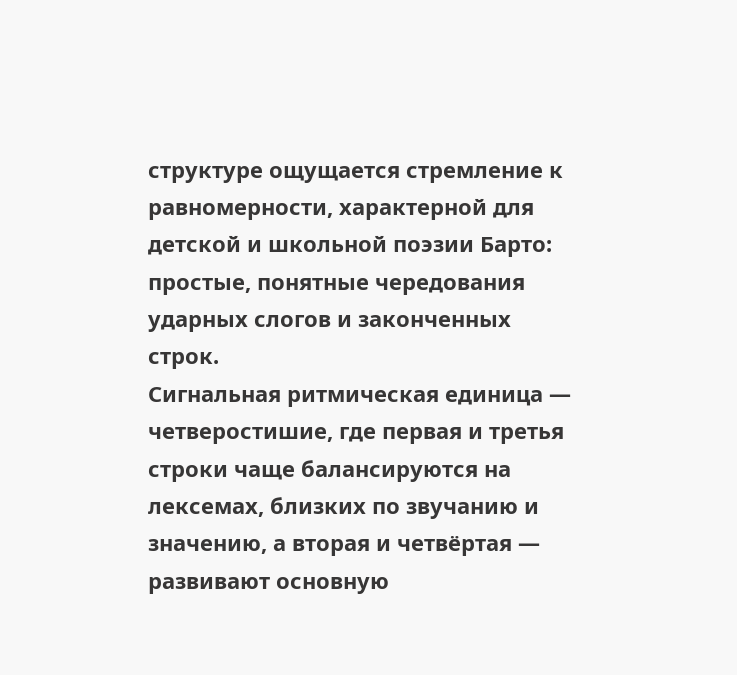структуре ощущается стремление к равномерности, характерной для детской и школьной поэзии Барто: простые, понятные чередования ударных слогов и законченных строк.
Сигнальная ритмическая единица — четверостишие, где первая и третья строки чаще балансируются на лексемах, близких по звучанию и значению, а вторая и четвёртая — развивают основную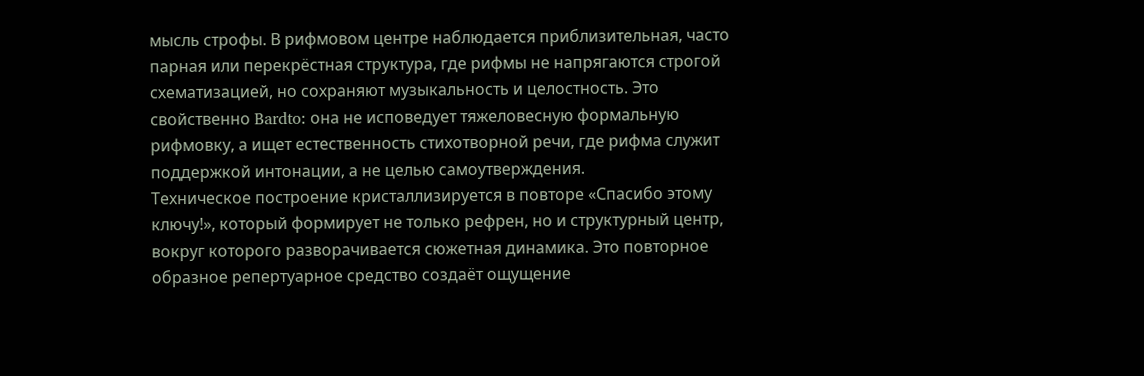мысль строфы. В рифмовом центре наблюдается приблизительная, часто парная или перекрёстная структура, где рифмы не напрягаются строгой схематизацией, но сохраняют музыкальность и целостность. Это свойственно Bardto: она не исповедует тяжеловесную формальную рифмовку, а ищет естественность стихотворной речи, где рифма служит поддержкой интонации, а не целью самоутверждения.
Техническое построение кристаллизируется в повторе «Спасибо этому ключу!», который формирует не только рефрен, но и структурный центр, вокруг которого разворачивается сюжетная динамика. Это повторное образное репертуарное средство создаёт ощущение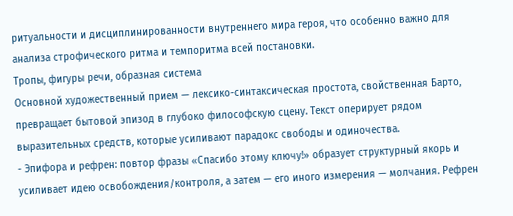ритуальности и дисциплинированности внутреннего мира героя, что особенно важно для анализа строфического ритма и темпоритма всей постановки.
Тропы, фигуры речи, образная система
Основной художественный прием — лексико-синтаксическая простота, свойственная Барто, превращает бытовой эпизод в глубоко философскую сцену. Текст оперирует рядом выразительных средств, которые усиливают парадокс свободы и одиночества.
- Эпифора и рефрен: повтор фразы «Спасибо этому ключу!» образует структурный якорь и усиливает идею освобождения/контроля, а затем — его иного измерения — молчания. Рефрен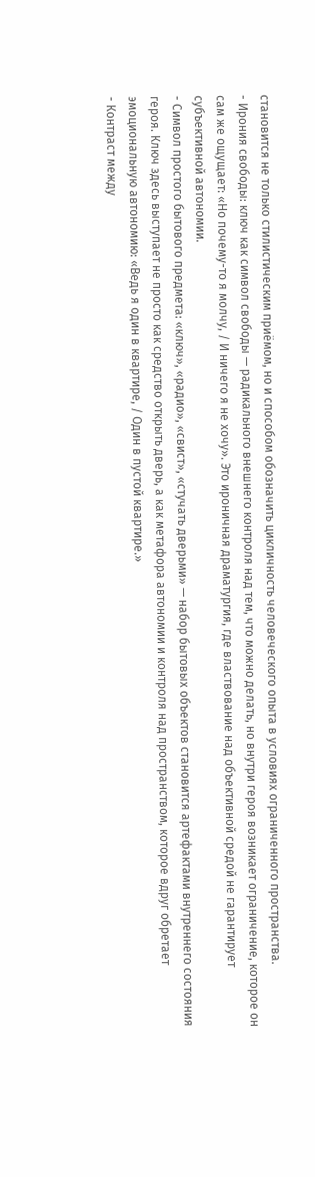становится не только стилистическим приёмом, но и способом обозначить цикличность человеческого опыта в условиях ограниченного пространства.
- Ирония свободы: ключ как символ свободы — радикального внешнего контроля над тем, что можно делать, но внутри героя возникает ограничение, которое он сам же ощущает: «Но почему-то я молчу, / И ничего я не хочу». Это ироничная драматургия, где властвование над объективной средой не гарантирует субъективной автономии.
- Символ простого бытового предмета: «ключ», «радио», «свист», «стучать дверьми» — набор бытовых объектов становится артефактами внутреннего состояния героя. Ключ здесь выступает не просто как средство открыть дверь, а как метафора автономии и контроля над пространством, которое вдруг обретает эмоциональную автономию: «Ведь я один в квартире, / Один в пустой квартире.»
- Контраст между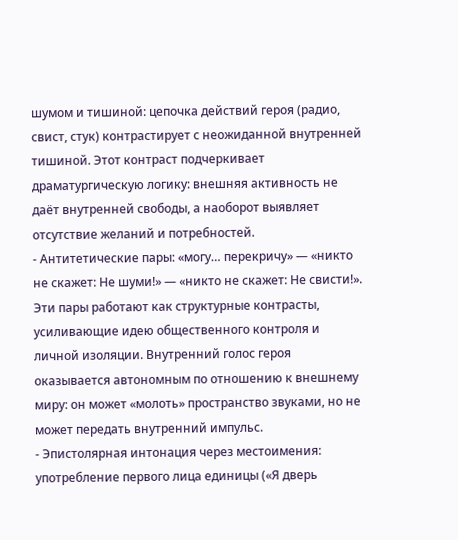шумом и тишиной: цепочка действий героя (радио, свист, стук) контрастирует с неожиданной внутренней тишиной. Этот контраст подчеркивает драматургическую логику: внешняя активность не даёт внутренней свободы, а наоборот выявляет отсутствие желаний и потребностей.
- Антитетические пары: «могу… перекричу» — «никто не скажет: Не шуми!» — «никто не скажет: Не свисти!». Эти пары работают как структурные контрасты, усиливающие идею общественного контроля и личной изоляции. Внутренний голос героя оказывается автономным по отношению к внешнему миру: он может «молоть» пространство звуками, но не может передать внутренний импульс.
- Эпистолярная интонация через местоимения: употребление первого лица единицы («Я дверь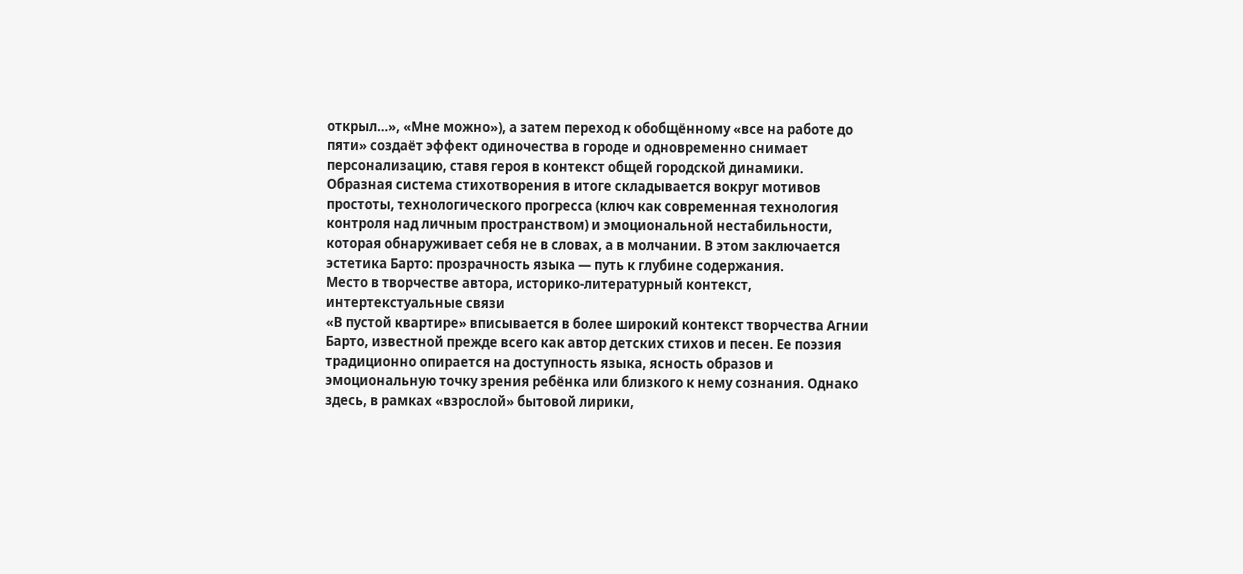открыл…», «Мне можно»), а затем переход к обобщённому «все на работе до пяти» создаёт эффект одиночества в городе и одновременно снимает персонализацию, ставя героя в контекст общей городской динамики.
Образная система стихотворения в итоге складывается вокруг мотивов простоты, технологического прогресса (ключ как современная технология контроля над личным пространством) и эмоциональной нестабильности, которая обнаруживает себя не в словах, а в молчании. В этом заключается эстетика Барто: прозрачность языка — путь к глубине содержания.
Место в творчестве автора, историко-литературный контекст, интертекстуальные связи
«В пустой квартире» вписывается в более широкий контекст творчества Агнии Барто, известной прежде всего как автор детских стихов и песен. Ее поэзия традиционно опирается на доступность языка, ясность образов и эмоциональную точку зрения ребёнка или близкого к нему сознания. Однако здесь, в рамках «взрослой» бытовой лирики,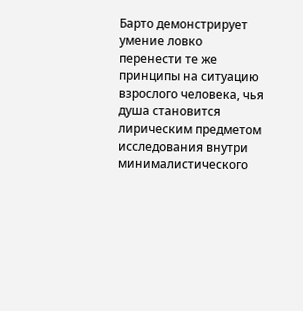Барто демонстрирует умение ловко перенести те же принципы на ситуацию взрослого человека, чья душа становится лирическим предметом исследования внутри минималистического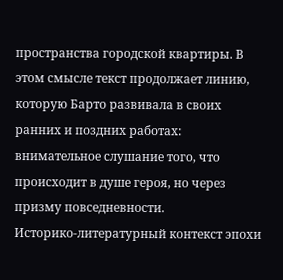пространства городской квартиры. В этом смысле текст продолжает линию, которую Барто развивала в своих ранних и поздних работах: внимательное слушание того, что происходит в душе героя, но через призму повседневности.
Историко-литературный контекст эпохи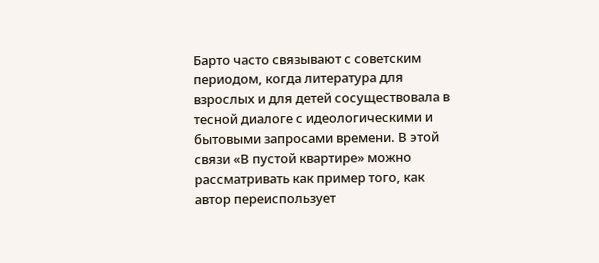Барто часто связывают с советским периодом, когда литература для взрослых и для детей сосуществовала в тесной диалоге с идеологическими и бытовыми запросами времени. В этой связи «В пустой квартире» можно рассматривать как пример того, как автор переиспользует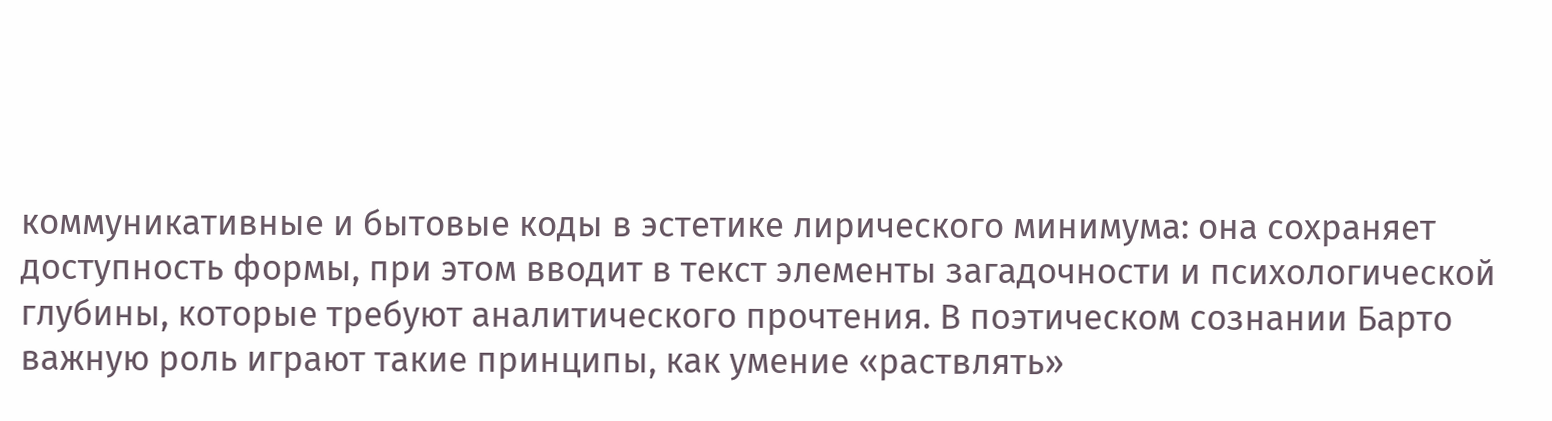коммуникативные и бытовые коды в эстетике лирического минимума: она сохраняет доступность формы, при этом вводит в текст элементы загадочности и психологической глубины, которые требуют аналитического прочтения. В поэтическом сознании Барто важную роль играют такие принципы, как умение «раствлять»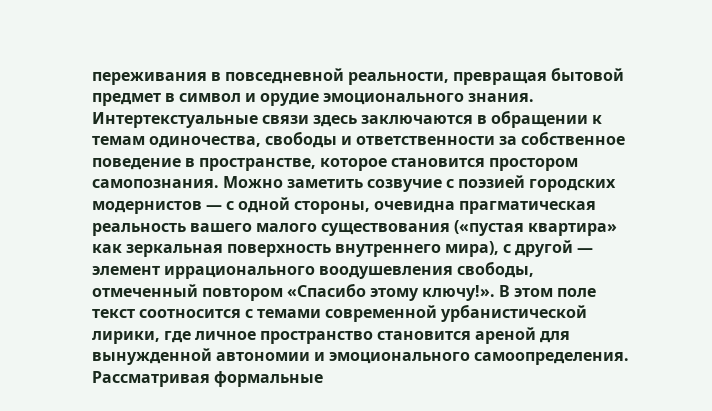переживания в повседневной реальности, превращая бытовой предмет в символ и орудие эмоционального знания.
Интертекстуальные связи здесь заключаются в обращении к темам одиночества, свободы и ответственности за собственное поведение в пространстве, которое становится простором самопознания. Можно заметить созвучие с поэзией городских модернистов — с одной стороны, очевидна прагматическая реальность вашего малого существования («пустая квартира» как зеркальная поверхность внутреннего мира), с другой — элемент иррационального воодушевления свободы, отмеченный повтором «Спасибо этому ключу!». В этом поле текст соотносится с темами современной урбанистической лирики, где личное пространство становится ареной для вынужденной автономии и эмоционального самоопределения.
Рассматривая формальные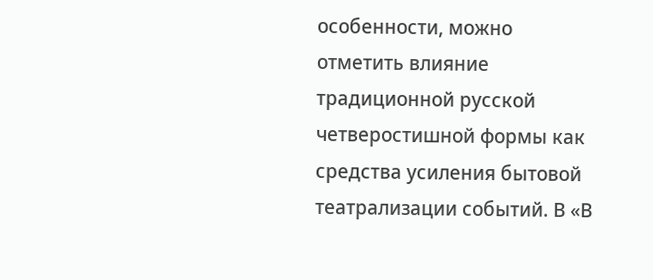особенности, можно отметить влияние традиционной русской четверостишной формы как средства усиления бытовой театрализации событий. В «В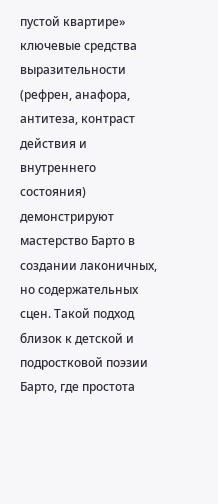пустой квартире» ключевые средства выразительности (рефрен, анафора, антитеза, контраст действия и внутреннего состояния) демонстрируют мастерство Барто в создании лаконичных, но содержательных сцен. Такой подход близок к детской и подростковой поэзии Барто, где простота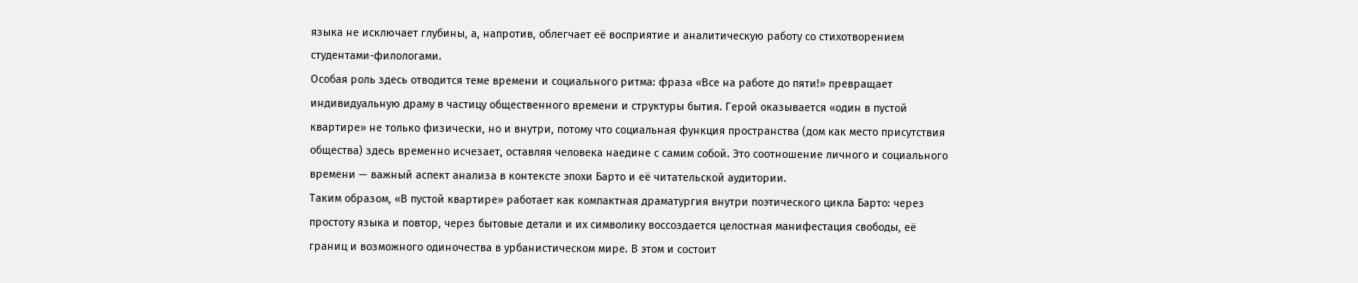языка не исключает глубины, а, напротив, облегчает её восприятие и аналитическую работу со стихотворением студентами-филологами.
Особая роль здесь отводится теме времени и социального ритма: фраза «Все на работе до пяти!» превращает индивидуальную драму в частицу общественного времени и структуры бытия. Герой оказывается «один в пустой квартире» не только физически, но и внутри, потому что социальная функция пространства (дом как место присутствия общества) здесь временно исчезает, оставляя человека наедине с самим собой. Это соотношение личного и социального времени — важный аспект анализа в контексте эпохи Барто и её читательской аудитории.
Таким образом, «В пустой квартире» работает как компактная драматургия внутри поэтического цикла Барто: через простоту языка и повтор, через бытовые детали и их символику воссоздается целостная манифестация свободы, её границ и возможного одиночества в урбанистическом мире. В этом и состоит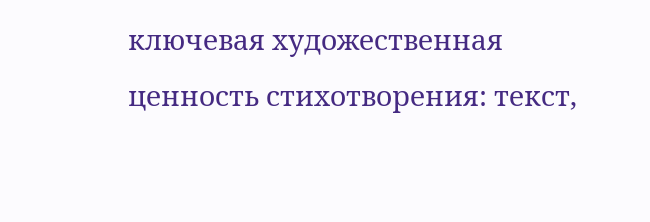ключевая художественная ценность стихотворения: текст,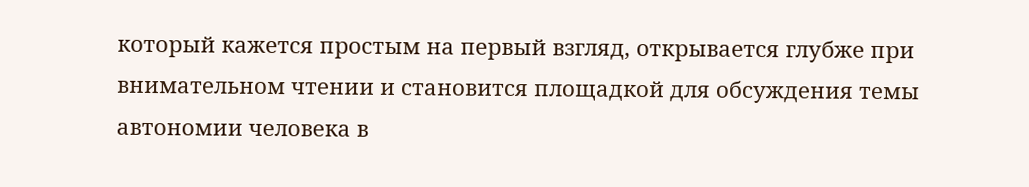который кажется простым на первый взгляд, открывается глубже при внимательном чтении и становится площадкой для обсуждения темы автономии человека в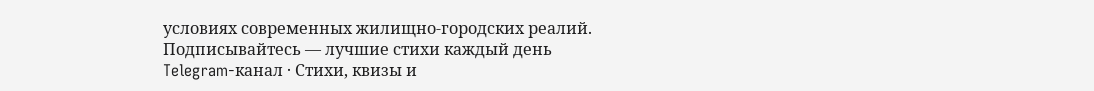условиях современных жилищно-городских реалий.
Подписывайтесь — лучшие стихи каждый день
Telegram-канал · Стихи, квизы и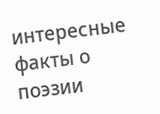интересные факты о поэзии